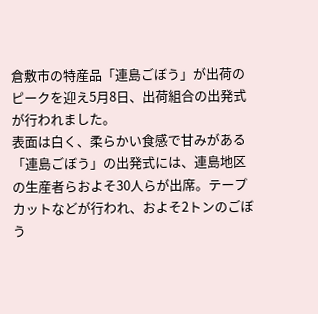倉敷市の特産品「連島ごぼう」が出荷のピークを迎え5月8日、出荷組合の出発式が行われました。
表面は白く、柔らかい食感で甘みがある「連島ごぼう」の出発式には、連島地区の生産者らおよそ30人らが出席。テープカットなどが行われ、およそ2トンのごぼう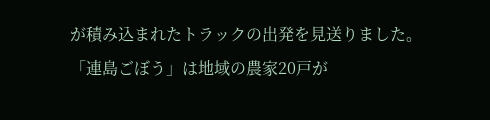が積み込まれたトラックの出発を見送りました。
「連島ごぼう」は地域の農家20戸が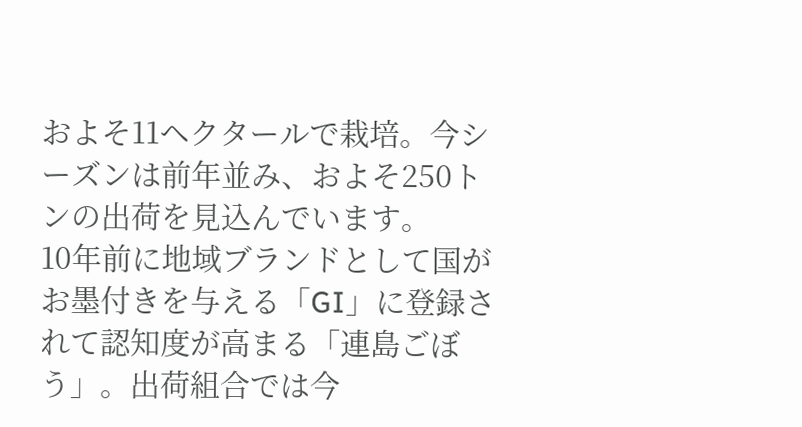およそ11ヘクタールで栽培。今シーズンは前年並み、およそ250トンの出荷を見込んでいます。
10年前に地域ブランドとして国がお墨付きを与える「GI」に登録されて認知度が高まる「連島ごぼう」。出荷組合では今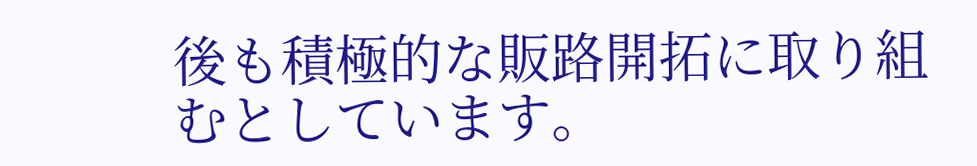後も積極的な販路開拓に取り組むとしています。